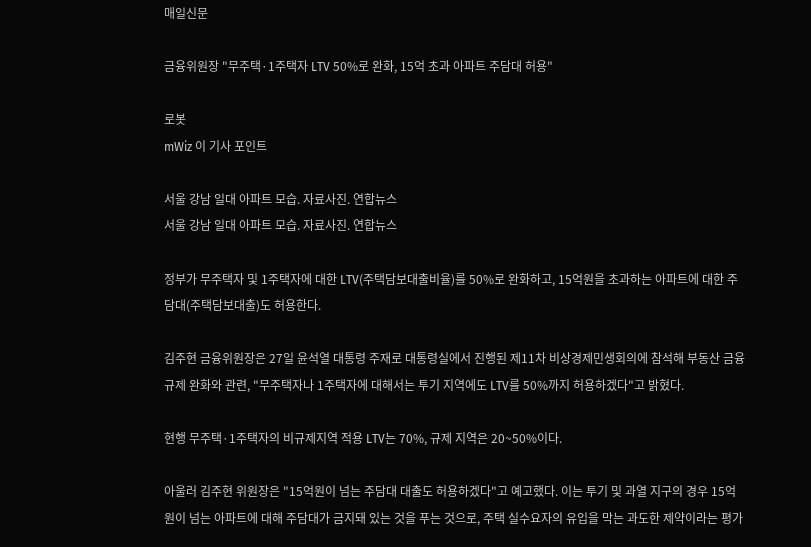매일신문

금융위원장 "무주택·1주택자 LTV 50%로 완화, 15억 초과 아파트 주담대 허용"

로봇
mWiz 이 기사 포인트

서울 강남 일대 아파트 모습. 자료사진. 연합뉴스
서울 강남 일대 아파트 모습. 자료사진. 연합뉴스

정부가 무주택자 및 1주택자에 대한 LTV(주택담보대출비율)를 50%로 완화하고, 15억원을 초과하는 아파트에 대한 주담대(주택담보대출)도 허용한다.

김주현 금융위원장은 27일 윤석열 대통령 주재로 대통령실에서 진행된 제11차 비상경제민생회의에 참석해 부동산 금융 규제 완화와 관련, "무주택자나 1주택자에 대해서는 투기 지역에도 LTV를 50%까지 허용하겠다"고 밝혔다.

현행 무주택·1주택자의 비규제지역 적용 LTV는 70%, 규제 지역은 20~50%이다.

아울러 김주현 위원장은 "15억원이 넘는 주담대 대출도 허용하겠다"고 예고했다. 이는 투기 및 과열 지구의 경우 15억원이 넘는 아파트에 대해 주담대가 금지돼 있는 것을 푸는 것으로, 주택 실수요자의 유입을 막는 과도한 제약이라는 평가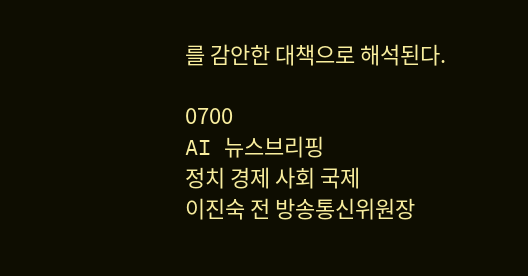를 감안한 대책으로 해석된다.

0700
AI 뉴스브리핑
정치 경제 사회 국제
이진숙 전 방송통신위원장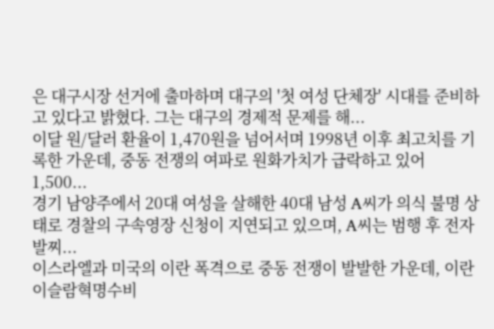은 대구시장 선거에 출마하며 대구의 '첫 여성 단체장' 시대를 준비하고 있다고 밝혔다. 그는 대구의 경제적 문제를 해...
이달 원/달러 환율이 1,470원을 넘어서며 1998년 이후 최고치를 기록한 가운데, 중동 전쟁의 여파로 원화가치가 급락하고 있어 1,500...
경기 남양주에서 20대 여성을 살해한 40대 남성 A씨가 의식 불명 상태로 경찰의 구속영장 신청이 지연되고 있으며, A씨는 범행 후 전자발찌...
이스라엘과 미국의 이란 폭격으로 중동 전쟁이 발발한 가운데, 이란 이슬람혁명수비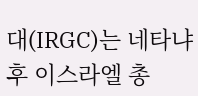대(IRGC)는 네타냐후 이스라엘 총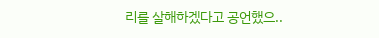리를 살해하겠다고 공언했으..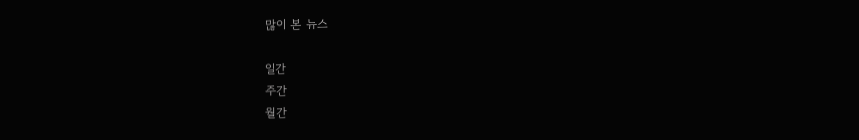많이 본 뉴스

일간
주간
월간